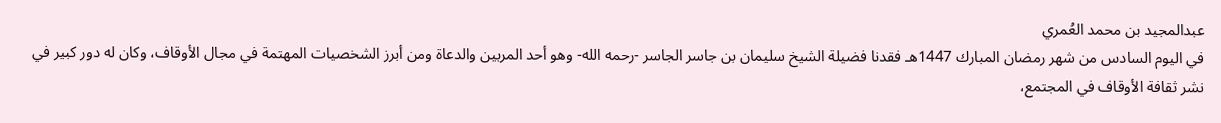عبدالمجيد بن محمد العُمري
في اليوم السادس من شهر رمضان المبارك 1447هـ فقدنا فضيلة الشيخ سليمان بن جاسر الجاسر -رحمه الله- وهو أحد المربين والدعاة ومن أبرز الشخصيات المهتمة في مجال الأوقاف، وكان له دور كبير في نشر ثقافة الأوقاف في المجتمع،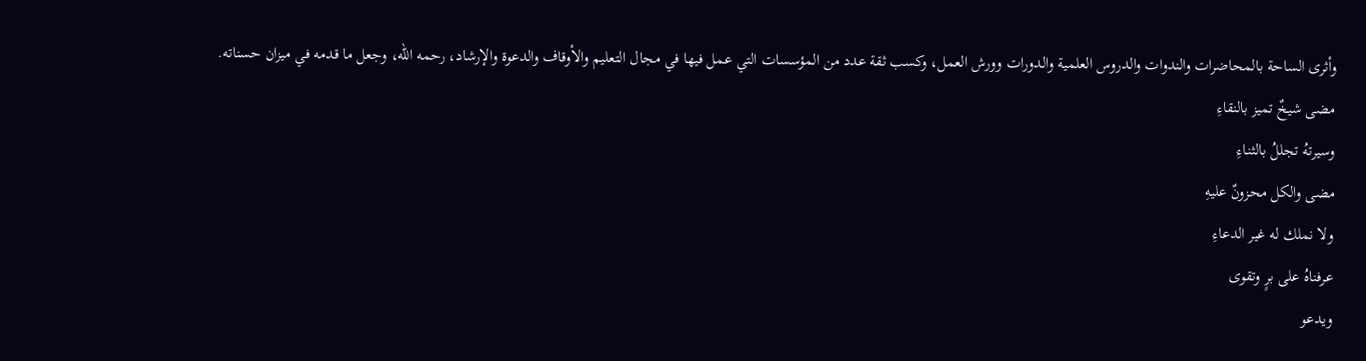وأثرى الساحة بالمحاضرات والندوات والدروس العلمية والدورات وورش العمل، وكسب ثقة عدد من المؤسسات التي عمل فيها في مجال التعليم والأوقاف والدعوة والإرشاد، رحمه الله، وجعل ما قدمه في ميزان حسناته.
مضى شيخٌ تميز بالنقاءِ
وسيرتهُ تجللُ بالثنـاءِ
مضى والكل محزونٌ عليهِ
ولا نملك له غير الدعاءِ
عرفناهُ على برٍ وتقوى
ويدعو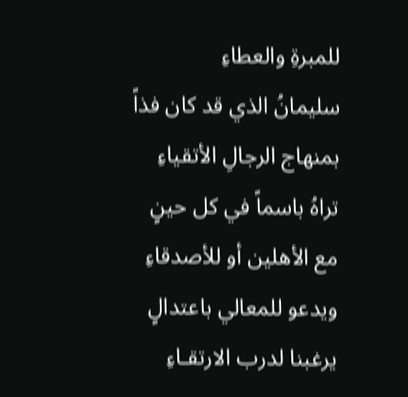للمبرةِ والعطاءِ
سليمانُ الذي قد كان فذاً
بمنهاج الرجالِ الأتقياءِ
تراهُ باسماً في كل حينٍ
مع الأهلين أو للأصدقاءِ
ويدعو للمعالي باعتدالٍ
يرغبنا لدرب الارتقـاءِ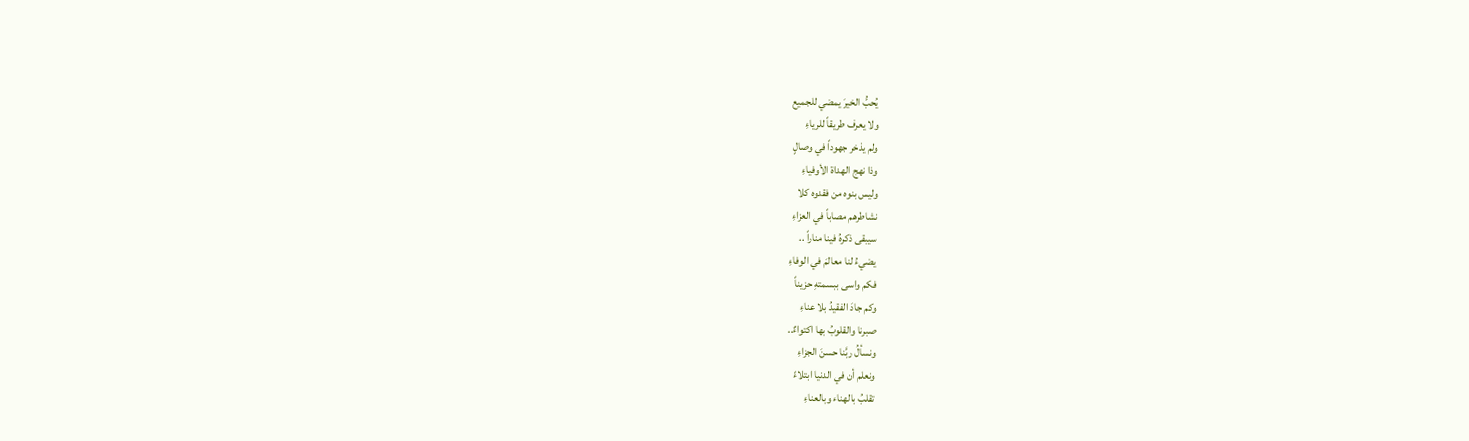يُحبُّ الخيرَ يمضي للجميع
ولا يعرف طريقاً للرياءِ
ولم يذخر جهوداً في وصالٍ
وذا نهج الهداة الأوفياءِ
وليس بنوه من فقدوه كلا
نشاطرهم مصاباً في العزاءِ
سيبقى ذكرهُ فينا مناراً ..
يضيءُ لنا معالمَ في الوفاءِ
فكم واسى ببسمتهِ حزيناً
وكم جادَ الفقيدُ بلا عناءِ
صبرنا والقلوبُ بها اكتواءٌ..
ونسألُ ربَّنا حسنَ الجزاءِ
ونعلم أن في الدنيا ابتلاءً
تقلبُ بالهناء وبالعناءِ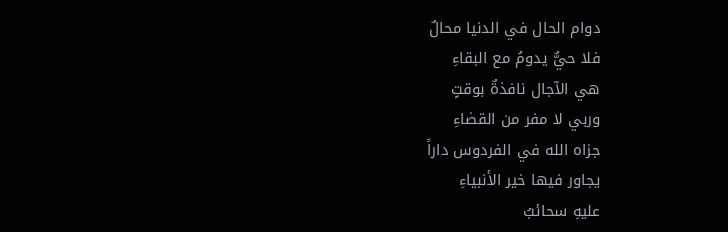دوام الحال في الدنيا محالٌ
فلا حيٌّ يدومُ مع البقاءِ
هي الآجال نافذةٌ بوقتٍ
وربي لا مفر من القضاءِ
جزاه الله في الفردوس داراً
يجاور فيها خير الأنبياءِ
عليهِ سحائبُ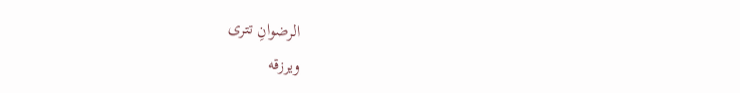الرضوانِ تترى
ويرزقه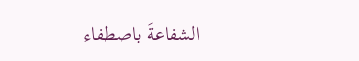الشفاعةَ باصطفاء